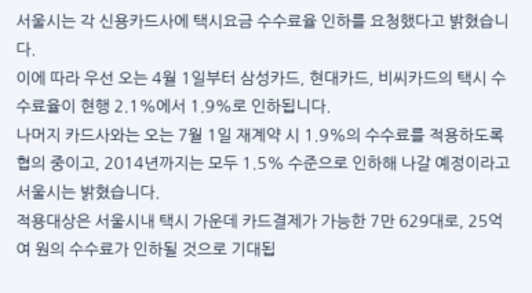서울시는 각 신용카드사에 택시요금 수수료율 인하를 요청했다고 밝혔습니다.
이에 따라 우선 오는 4월 1일부터 삼성카드, 현대카드, 비씨카드의 택시 수수료율이 현행 2.1%에서 1.9%로 인하됩니다.
나머지 카드사와는 오는 7월 1일 재계약 시 1.9%의 수수료를 적용하도록 협의 중이고, 2014년까지는 모두 1.5% 수준으로 인하해 나갈 예정이라고 서울시는 밝혔습니다.
적용대상은 서울시내 택시 가운데 카드결제가 가능한 7만 629대로, 25억여 원의 수수료가 인하될 것으로 기대됩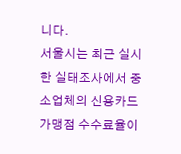니다.
서울시는 최근 실시한 실태조사에서 중소업체의 신용카드 가맹점 수수료율이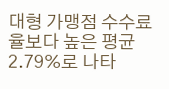대형 가맹점 수수료율보다 높은 평균 2.79%로 나타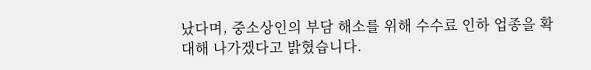났다며, 중소상인의 부담 해소를 위해 수수료 인하 업종을 확대해 나가겠다고 밝혔습니다.